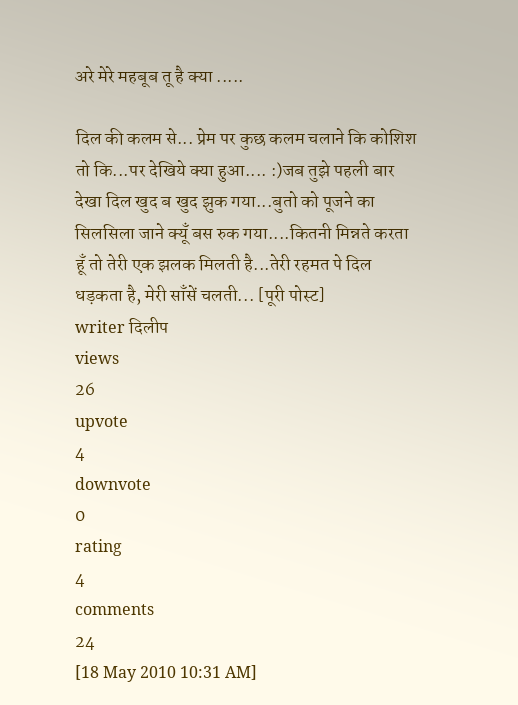अरे मेरे महबूब तू है क्या .....

दिल की कलम से... प्रेम पर कुछ कलम चलाने कि कोशिश तो कि...पर देखिये क्या हुआ.... :)जब तुझे पहली बार देखा दिल खुद ब खुद झुक गया...बुतो को पूजने का सिलसिला जाने क्यूँ बस रुक गया....कितनी मिन्नते करता हूँ तो तेरी एक झलक मिलती है...तेरी रहमत पे दिल धड़कता है, मेरी साँसें चलती... [पूरी पोस्ट]
writer दिलीप
views
26
upvote
4
downvote
0
rating
4
comments
24
[18 May 2010 10:31 AM]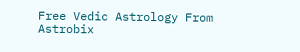Free Vedic Astrology From Astrobix